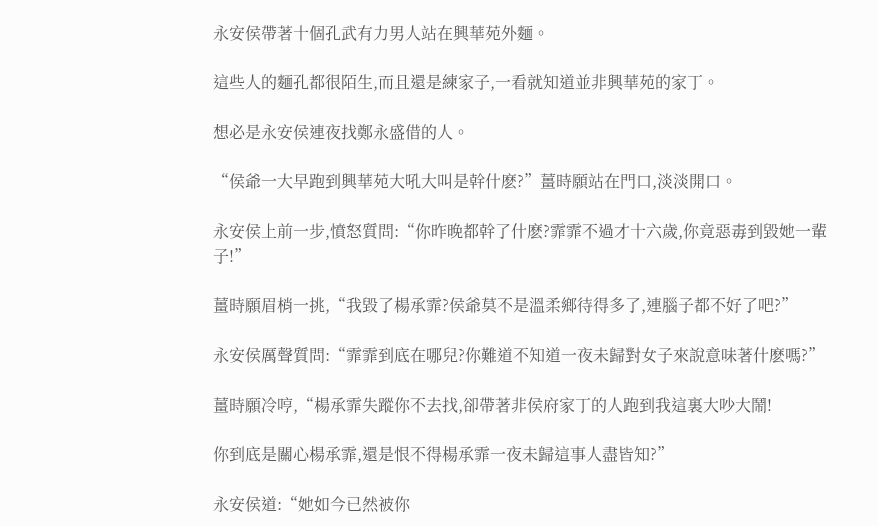永安侯帶著十個孔武有力男人站在興華苑外麵。

這些人的麵孔都很陌生,而且還是練家子,一看就知道並非興華苑的家丁。

想必是永安侯連夜找鄭永盛借的人。

“侯爺一大早跑到興華苑大吼大叫是幹什麽?”薑時願站在門口,淡淡開口。

永安侯上前一步,憤怒質問:“你昨晚都幹了什麽?霏霏不過才十六歲,你竟惡毒到毀她一輩子!”

薑時願眉梢一挑,“我毀了楊承霏?侯爺莫不是溫柔鄉待得多了,連腦子都不好了吧?”

永安侯厲聲質問:“霏霏到底在哪兒?你難道不知道一夜未歸對女子來說意味著什麽嗎?”

薑時願冷哼,“楊承霏失蹤你不去找,卻帶著非侯府家丁的人跑到我這裏大吵大鬧!

你到底是關心楊承霏,還是恨不得楊承霏一夜未歸這事人盡皆知?”

永安侯道:“她如今已然被你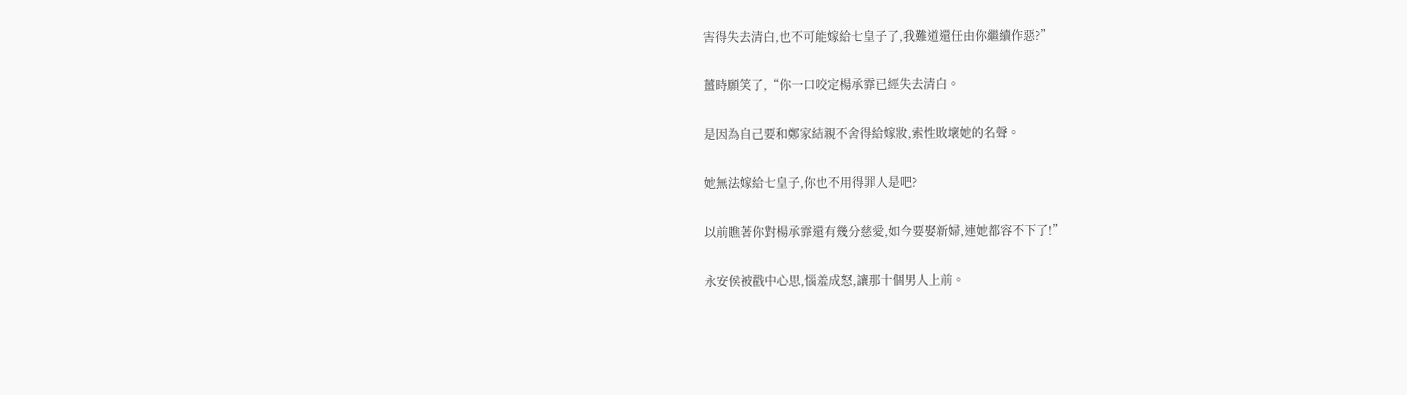害得失去清白,也不可能嫁給七皇子了,我難道還任由你繼續作惡?”

薑時願笑了,“你一口咬定楊承霏已經失去清白。

是因為自己要和鄭家結親不舍得給嫁妝,索性敗壞她的名聲。

她無法嫁給七皇子,你也不用得罪人是吧?

以前瞧著你對楊承霏還有幾分慈愛,如今要娶新婦,連她都容不下了!”

永安侯被戳中心思,惱羞成怒,讓那十個男人上前。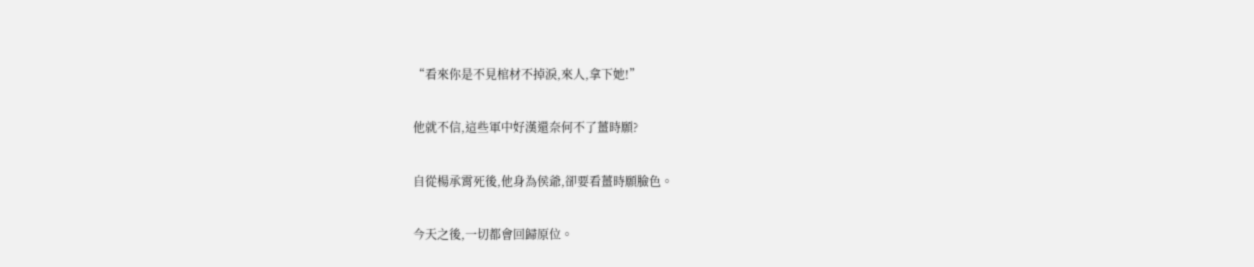“看來你是不見棺材不掉淚,來人,拿下她!”

他就不信,這些軍中好漢還奈何不了薑時願?

自從楊承霄死後,他身為侯爺,卻要看薑時願臉色。

今天之後,一切都會回歸原位。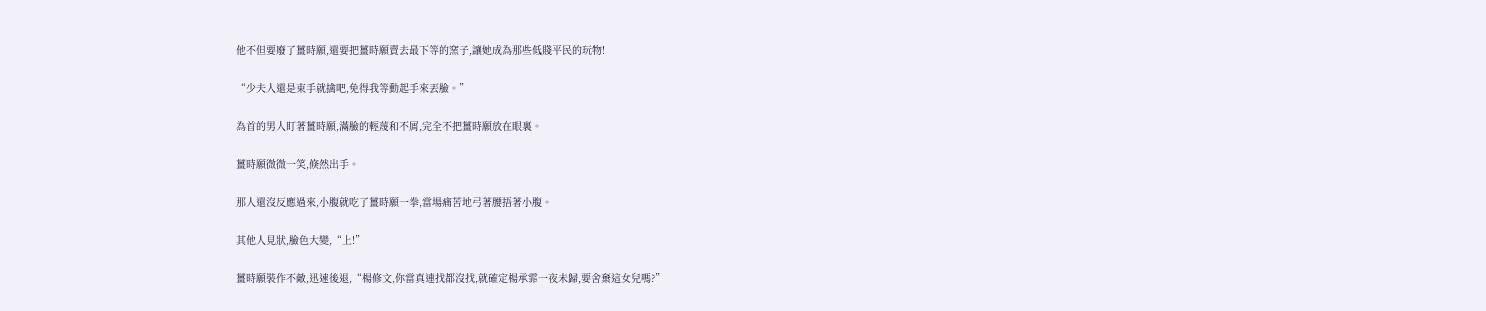他不但要廢了薑時願,還要把薑時願賣去最下等的窯子,讓她成為那些低賤平民的玩物!

“少夫人還是束手就擒吧,免得我等動起手來丟臉。”

為首的男人盯著薑時願,滿臉的輕蔑和不屑,完全不把薑時願放在眼裏。

薑時願微微一笑,倏然出手。

那人還沒反應過來,小腹就吃了薑時願一拳,當場痛苦地弓著腰捂著小腹。

其他人見狀,臉色大變,“上!”

薑時願裝作不敵,迅速後退,“楊修文,你當真連找都沒找,就確定楊承霏一夜未歸,要舍棄這女兒嗎?”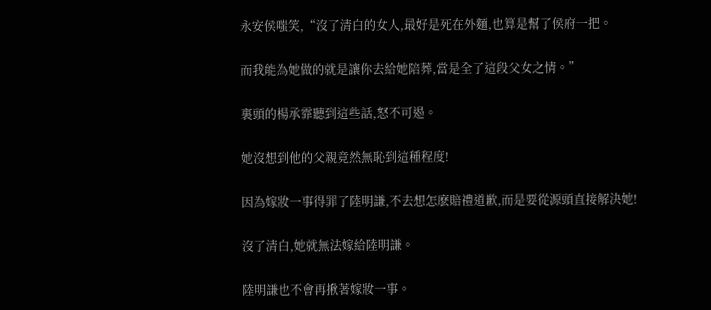永安侯嗤笑,“沒了清白的女人,最好是死在外麵,也算是幫了侯府一把。

而我能為她做的就是讓你去給她陪葬,當是全了這段父女之情。”

裏頭的楊承霏聽到這些話,怒不可遏。

她沒想到他的父親竟然無恥到這種程度!

因為嫁妝一事得罪了陸明謙,不去想怎麽賠禮道歉,而是要從源頭直接解決她!

沒了清白,她就無法嫁給陸明謙。

陸明謙也不會再揪著嫁妝一事。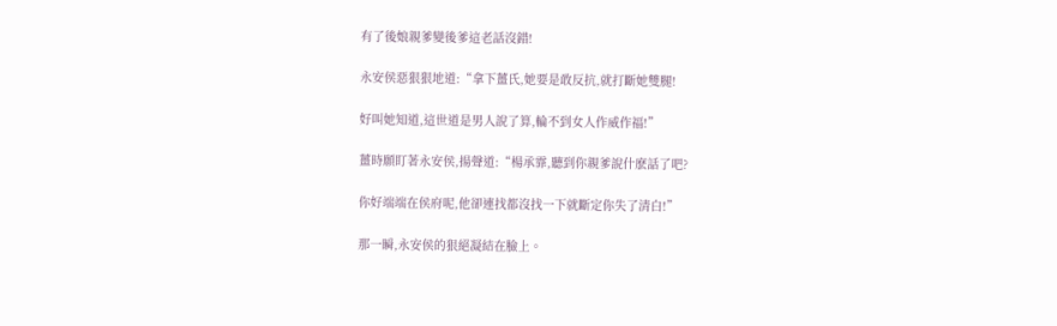有了後娘親爹變後爹這老話沒錯!

永安侯惡狠狠地道:“拿下薑氏,她要是敢反抗,就打斷她雙腿!

好叫她知道,這世道是男人說了算,輪不到女人作威作福!”

薑時願盯著永安侯,揚聲道:“楊承霏,聽到你親爹說什麽話了吧?

你好端端在侯府呢,他卻連找都沒找一下就斷定你失了清白!”

那一瞬,永安侯的狠絕凝結在臉上。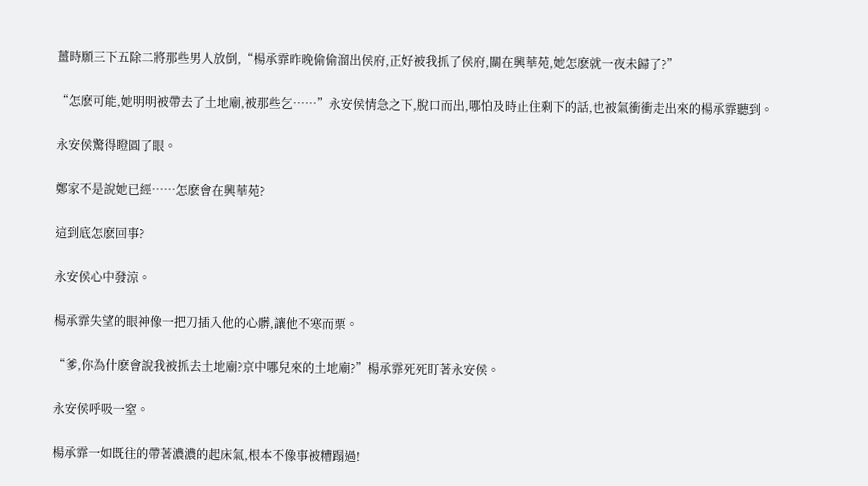薑時願三下五除二將那些男人放倒,“楊承霏昨晚偷偷溜出侯府,正好被我抓了侯府,關在興華苑,她怎麽就一夜未歸了?”

“怎麽可能,她明明被帶去了土地廟,被那些乞……”永安侯情急之下,脫口而出,哪怕及時止住剩下的話,也被氣衝衝走出來的楊承霏聽到。

永安侯驚得瞪圓了眼。

鄭家不是說她已經……怎麽會在興華苑?

這到底怎麽回事?

永安侯心中發涼。

楊承霏失望的眼神像一把刀插入他的心髒,讓他不寒而栗。

“爹,你為什麽會說我被抓去土地廟?京中哪兒來的土地廟?”楊承霏死死盯著永安侯。

永安侯呼吸一窒。

楊承霏一如既往的帶著濃濃的起床氣,根本不像事被糟蹋過!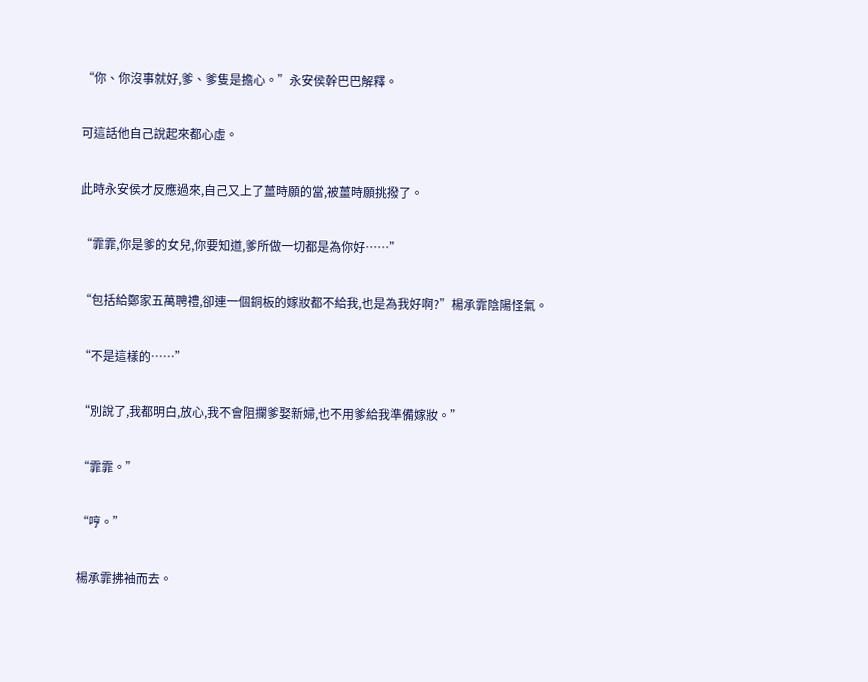“你、你沒事就好,爹、爹隻是擔心。”永安侯幹巴巴解釋。

可這話他自己說起來都心虛。

此時永安侯才反應過來,自己又上了薑時願的當,被薑時願挑撥了。

“霏霏,你是爹的女兒,你要知道,爹所做一切都是為你好……”

“包括給鄭家五萬聘禮,卻連一個銅板的嫁妝都不給我,也是為我好啊?”楊承霏陰陽怪氣。

“不是這樣的……”

“別說了,我都明白,放心,我不會阻攔爹娶新婦,也不用爹給我準備嫁妝。”

“霏霏。”

“哼。”

楊承霏拂袖而去。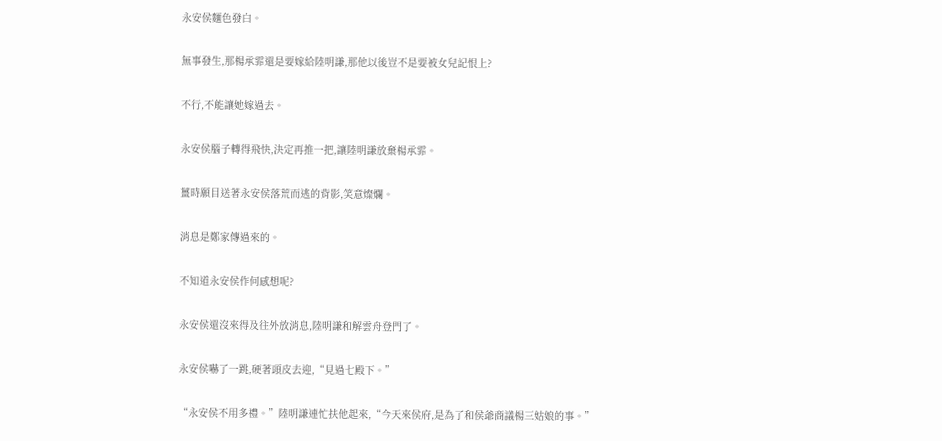永安侯麵色發白。

無事發生,那楊承霏還是要嫁給陸明謙,那他以後豈不是要被女兒記恨上?

不行,不能讓她嫁過去。

永安侯腦子轉得飛快,決定再推一把,讓陸明謙放棄楊承霏。

薑時願目送著永安侯落荒而逃的背影,笑意燦爛。

消息是鄭家傳過來的。

不知道永安侯作何感想呢?

永安侯還沒來得及往外放消息,陸明謙和解雲舟登門了。

永安侯嚇了一跳,硬著頭皮去迎,“見過七殿下。”

“永安侯不用多禮。”陸明謙連忙扶他起來,“今天來侯府,是為了和侯爺商議楊三姑娘的事。”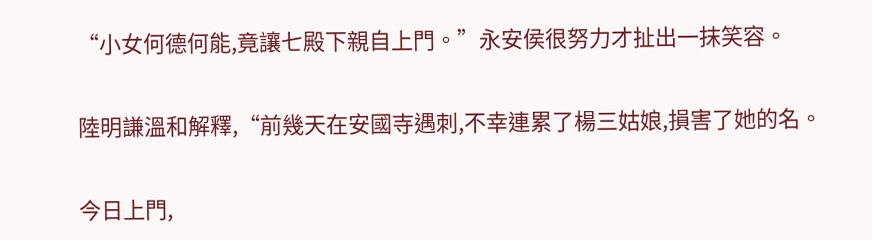“小女何德何能,竟讓七殿下親自上門。”永安侯很努力才扯出一抹笑容。

陸明謙溫和解釋,“前幾天在安國寺遇刺,不幸連累了楊三姑娘,損害了她的名。

今日上門,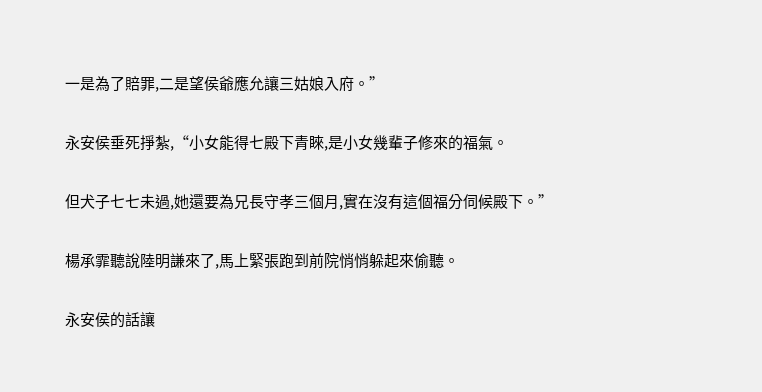一是為了賠罪,二是望侯爺應允讓三姑娘入府。”

永安侯垂死掙紮,“小女能得七殿下青睞,是小女幾輩子修來的福氣。

但犬子七七未過,她還要為兄長守孝三個月,實在沒有這個福分伺候殿下。”

楊承霏聽說陸明謙來了,馬上緊張跑到前院悄悄躲起來偷聽。

永安侯的話讓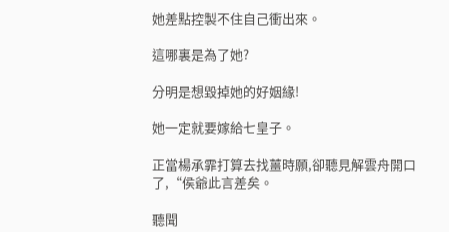她差點控製不住自己衝出來。

這哪裏是為了她?

分明是想毀掉她的好姻緣!

她一定就要嫁給七皇子。

正當楊承霏打算去找薑時願,卻聽見解雲舟開口了,“侯爺此言差矣。

聽聞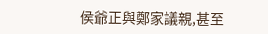侯爺正與鄭家議親,甚至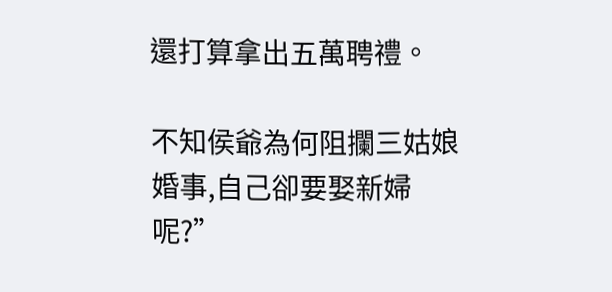還打算拿出五萬聘禮。

不知侯爺為何阻攔三姑娘婚事,自己卻要娶新婦呢?”